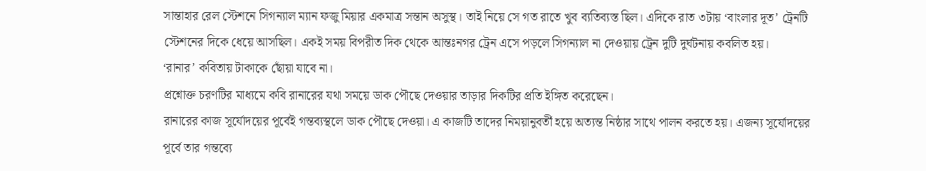সান্তাহার রেল স্টেশনে সিগন্যাল ম্যান ফজু মিয়ার একমাত্র সন্তান অসুস্থ। তাই নিয়ে সে গত রাতে খুব ব্যতিব্যস্ত ছিল। এদিকে রাত ৩টায় ‘বাংলার দূত’ ট্রেনটি স্টেশনের দিকে ধেয়ে আসছিল। একই সময় বিপরীত দিক থেকে আন্তঃনগর ট্রেন এসে পড়লে সিগন্যাল না দেওয়ায় ট্রেন দুটি দুর্ঘটনায় কবলিত হয়।
‘রানার’ কবিতায় টাকাকে ছোঁয়া যাবে না।
প্রশ্নোক্ত চরণটির মাধ্যমে কবি রানারের যথা সময়ে ডাক পৌছে দেওয়ার তাড়ার দিকটির প্রতি ইঙ্গিত করেছেন।
রানারের কাজ সূর্যোদয়ের পূর্বেই গন্তব্যস্থলে ডাক পৌছে দেওয়া। এ কাজটি তাদের নিময়ানুবর্তী হয়ে অত্যন্ত নিষ্ঠার সাথে পালন করতে হয়। এজন্য সূর্যোদয়ের পূর্বে তার গন্তব্যে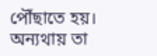পৌঁছাতে হয়। অন্যথায় তা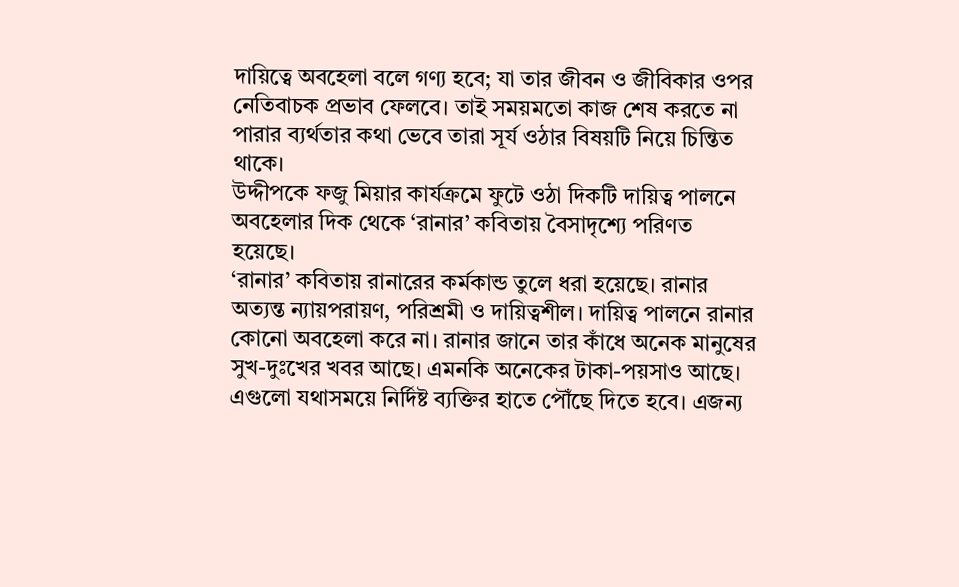দায়িত্বে অবহেলা বলে গণ্য হবে; যা তার জীবন ও জীবিকার ওপর নেতিবাচক প্রভাব ফেলবে। তাই সময়মতো কাজ শেষ করতে না পারার ব্যর্থতার কথা ভেবে তারা সূর্য ওঠার বিষয়টি নিয়ে চিন্তিত থাকে।
উদ্দীপকে ফজু মিয়ার কার্যক্রমে ফুটে ওঠা দিকটি দায়িত্ব পালনে অবহেলার দিক থেকে ‘রানার’ কবিতায় বৈসাদৃশ্যে পরিণত হয়েছে।
‘রানার’ কবিতায় রানারের কর্মকান্ড তুলে ধরা হয়েছে। রানার অত্যন্ত ন্যায়পরায়ণ, পরিশ্রমী ও দায়িত্বশীল। দায়িত্ব পালনে রানার কোনো অবহেলা করে না। রানার জানে তার কাঁধে অনেক মানুষের সুখ-দুঃখের খবর আছে। এমনকি অনেকের টাকা-পয়সাও আছে। এগুলো যথাসময়ে নির্দিষ্ট ব্যক্তির হাতে পৌঁছে দিতে হবে। এজন্য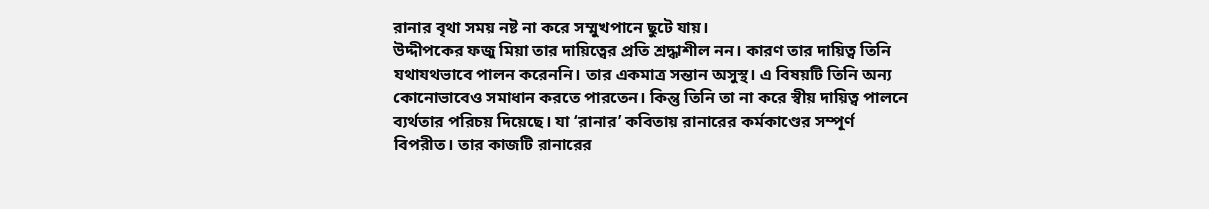রানার বৃথা সময় নষ্ট না করে সম্মুখপানে ছুটে যায়।
উদ্দীপকের ফজু মিয়া তার দায়িত্বের প্রতি শ্রদ্ধাশীল নন। কারণ তার দায়িত্ব তিনি যথাযথভাবে পালন করেননি। তার একমাত্র সন্তান অসুস্থ। এ বিষয়টি তিনি অন্য কোনোভাবেও সমাধান করতে পারতেন। কিন্তু তিনি তা না করে স্বীয় দায়িত্ব পালনে ব্যর্থতার পরিচয় দিয়েছে। যা ‘রানার’ কবিতায় রানারের কর্মকাণ্ডের সম্পূর্ণ বিপরীত। তার কাজটি রানারের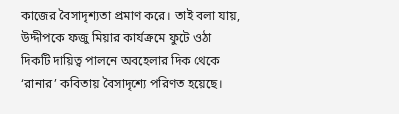কাজের বৈসাদৃশ্যতা প্রমাণ করে। তাই বলা যায়, উদ্দীপকে ফজু মিয়ার কার্যক্রমে ফুটে ওঠা দিকটি দায়িত্ব পালনে অবহেলার দিক থেকে ‘রানার’ কবিতায় বৈসাদৃশ্যে পরিণত হয়েছে।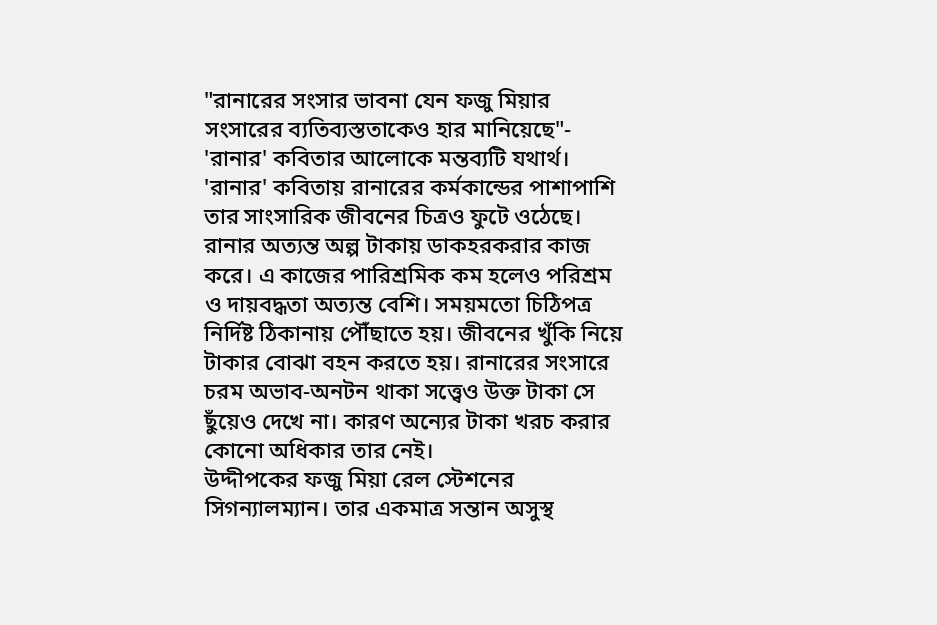"রানারের সংসার ভাবনা যেন ফজু মিয়ার সংসারের ব্যতিব্যস্ততাকেও হার মানিয়েছে"- 'রানার' কবিতার আলোকে মন্তব্যটি যথার্থ।
'রানার' কবিতায় রানারের কর্মকান্ডের পাশাপাশি তার সাংসারিক জীবনের চিত্রও ফুটে ওঠেছে। রানার অত্যন্ত অল্প টাকায় ডাকহরকরার কাজ করে। এ কাজের পারিশ্রমিক কম হলেও পরিশ্রম ও দায়বদ্ধতা অত্যন্ত বেশি। সময়মতো চিঠিপত্র নির্দিষ্ট ঠিকানায় পৌঁছাতে হয়। জীবনের খুঁকি নিয়ে টাকার বোঝা বহন করতে হয়। রানারের সংসারে চরম অভাব-অনটন থাকা সত্ত্বেও উক্ত টাকা সে ছুঁয়েও দেখে না। কারণ অন্যের টাকা খরচ করার কোনো অধিকার তার নেই।
উদ্দীপকের ফজু মিয়া রেল স্টেশনের সিগন্যালম্যান। তার একমাত্র সন্তান অসুস্থ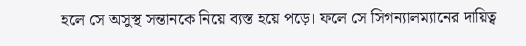হলে সে অসুস্থ সন্তানকে নিয়ে ব্যস্ত হয়ে পড়ে। ফলে সে সিগন্যালম্যানের দায়িত্ব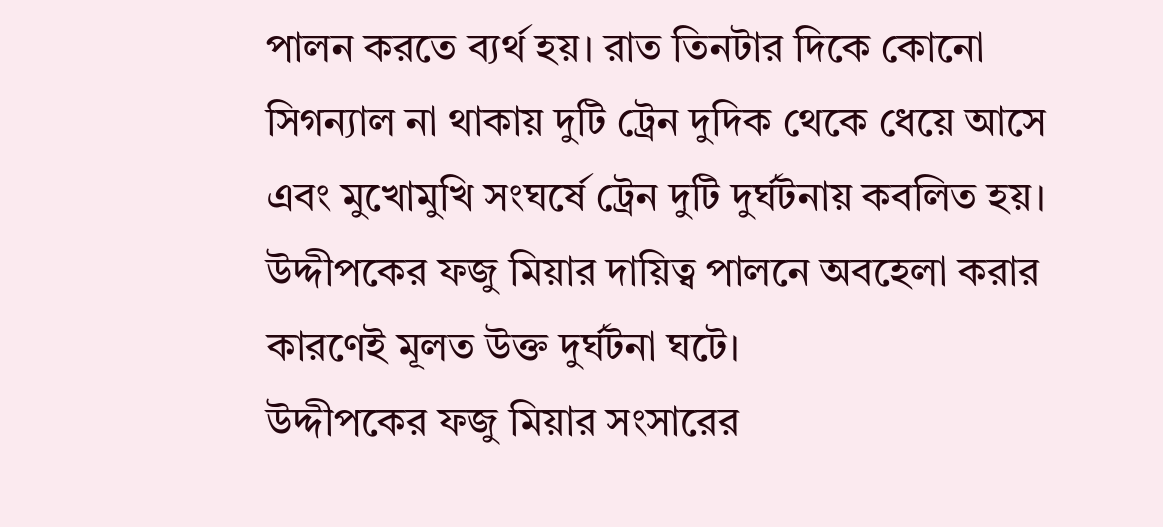পালন করতে ব্যর্থ হয়। রাত তিনটার দিকে কোনো সিগন্যাল না থাকায় দুটি ট্রেন দুদিক থেকে ধেয়ে আসে এবং মুখোমুখি সংঘর্ষে ট্রেন দুটি দুর্ঘটনায় কবলিত হয়। উদ্দীপকের ফজু মিয়ার দায়িত্ব পালনে অবহেলা করার কারণেই মূলত উক্ত দুর্ঘটনা ঘটে।
উদ্দীপকের ফজু মিয়ার সংসারের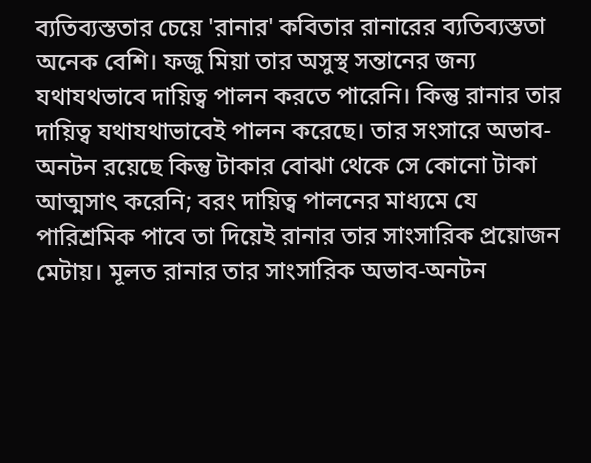ব্যতিব্যস্ততার চেয়ে 'রানার' কবিতার রানারের ব্যতিব্যস্ততা অনেক বেশি। ফজু মিয়া তার অসুস্থ সন্তানের জন্য যথাযথভাবে দায়িত্ব পালন করতে পারেনি। কিন্তু রানার তার দায়িত্ব যথাযথাভাবেই পালন করেছে। তার সংসারে অভাব-অনটন রয়েছে কিন্তু টাকার বোঝা থেকে সে কোনো টাকা আত্মসাৎ করেনি; বরং দায়িত্ব পালনের মাধ্যমে যে পারিশ্রমিক পাবে তা দিয়েই রানার তার সাংসারিক প্রয়োজন মেটায়। মূলত রানার তার সাংসারিক অভাব-অনটন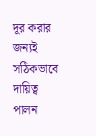দূর করার জন্যই সঠিকভাবে দায়িত্ব পালন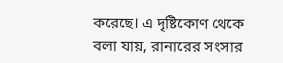করেছে। এ দৃষ্টিকোণ থেকে বলা যায়, রানারের সংসার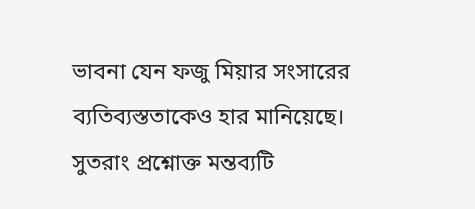ভাবনা যেন ফজু মিয়ার সংসারের ব্যতিব্যস্ততাকেও হার মানিয়েছে। সুতরাং প্রশ্নোক্ত মন্তব্যটি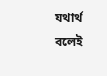যথার্থ বলেই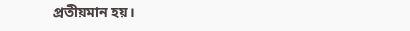প্রতীয়মান হয়।